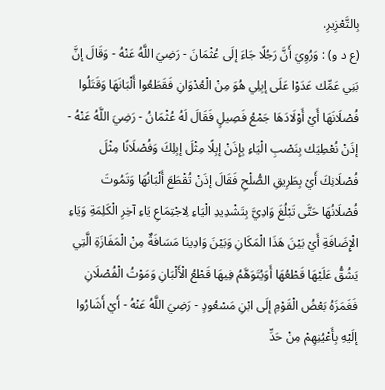بِالتَّعْزِيرِ.
(ع د و) : وَرُوِيَ أَنَّ رَجُلًا جَاءَ إلَى عُثْمَانَ - رَضِيَ اللَّهُ عَنْهُ - وَقَالَ إنَّ بَنِي عَمِّك عَدَوْا عَلَى إبِلِي هُوَ مِنْ الْعُدْوَانِ فَقَطَعُوا أَلْبَانَهَا وَقَتَلُوا فُصْلَانَهَا أَيْ أَوْلَادَهَا جَمْعُ فَصِيلٍ فَقَالَ لَهُ عُثْمَانُ - رَضِيَ اللَّهُ عَنْهُ - إذَنْ نُعْطِيَك بِنَصْبِ الْيَاءِ بِإِذَنْ إبِلًا مِثْلَ إبِلِكَ وَفُصْلَانًا مِثْلَ فُصْلَانِكَ أَيْ بِطَرِيقِ الصُّلْحِ فَقَالَ إذَنْ تُقْطَعَ أَلْبَانُهَا وَتَمُوتَ فُصْلَانُهَا حَتَّى تَبْلُغَ وَادِيَّ بِتَشْدِيدِ الْيَاءِ لِاجْتِمَاعِ يَاءِ آخِرِ الْكَلِمَةِ وَيَاءِ الْإِضَافَةِ أَيْ بَيْنَ هَذَا الْمَكَانِ وَبَيْنَ وَادِينَا مَسَافَةٌ مِنْ الْمَفَازَةِ الَّتِي يَشُقُّ عَلَيْهَا قَطْعُهَا أَوَيُتَوَهَّمُ فِيهَا قَطْعُ الْأَلْبَانِ وَمَوْتُ الْفُصْلَانِ فَغَمَزَهُ بَعْضُ الْقَوْمِ إلَى ابْنِ مَسْعُودٍ - رَضِيَ اللَّهُ عَنْهُ - أَيْ أَشَارُوا إلَيْهِ بِأَعْيُنِهِمْ مِنْ حَدِّ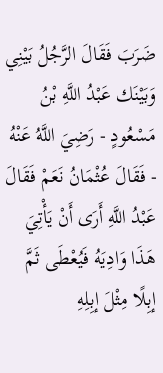ضَرَبَ فَقَالَ الرَّجُلُ بَيْنِي وَبَيْنَك عَبْدُ اللَّهِ بْنُ مَسْعُودٍ - رَضِيَ اللَّهُ عَنْهُ - فَقَالَ عُثْمَانُ نَعَمْ فَقَالَ عَبْدُ اللَّهِ أَرَى أَنْ يَأْتِيَ هَذَا وَادِيَهُ فَيُعْطَى ثَمَّ إبِلًا مِثْلَ إبِلِهِ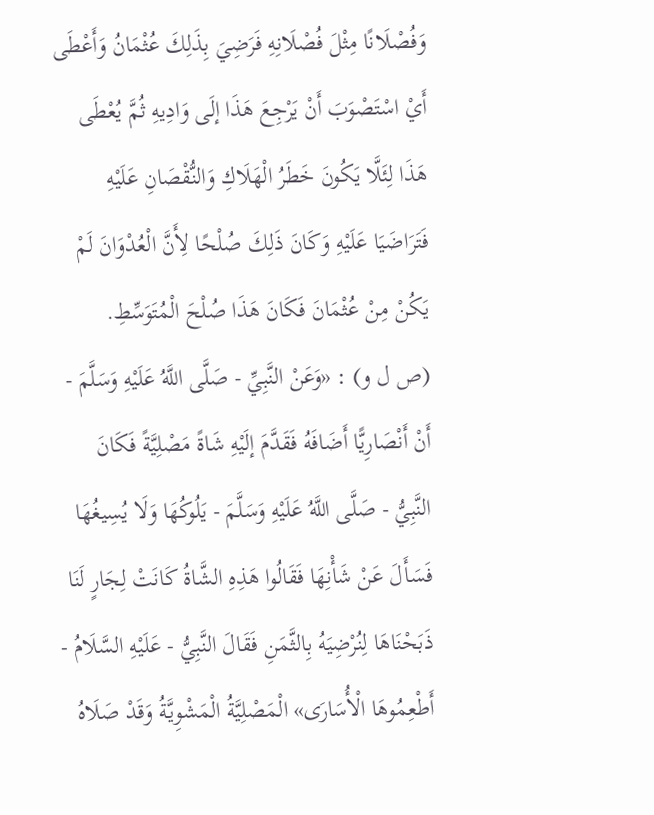وَفُصْلَانًا مِثْلَ فُصْلَانِهِ فَرَضِيَ بِذَلِكَ عُثْمَانُ وَأَعْطَى أَيْ اسْتَصْوَبَ أَنْ يَرْجِعَ هَذَا إلَى وَادِيهِ ثُمَّ يُعْطَى هَذَا لِئَلَّا يَكُونَ خَطَرُ الْهَلَاكِ وَالنُّقْصَانِ عَلَيْهِ فَتَرَاضَيَا عَلَيْهِ وَكَانَ ذَلِكَ صُلْحًا لِأَنَّ الْعُدْوَانَ لَمْ يَكُنْ مِنْ عُثْمَانَ فَكَانَ هَذَا صُلْحَ الْمُتَوَسِّطِ.
(ص ل و) : «وَعَنْ النَّبِيِّ - صَلَّى اللَّهُ عَلَيْهِ وَسَلَّمَ - أَنْ أَنْصَارِيًّا أَضَافَهُ فَقَدَّمَ إلَيْهِ شَاةً مَصْلِيَّةً فَكَانَ النَّبِيُّ - صَلَّى اللَّهُ عَلَيْهِ وَسَلَّمَ - يَلُوكُهَا وَلَا يُسِيغُهَا فَسَأَلَ عَنْ شَأْنِهَا فَقَالُوا هَذِهِ الشَّاةُ كَانَتْ لِجَارٍ لَنَا ذَبَحْنَاهَا لِنُرْضِيَهُ بِالثَّمَنِ فَقَالَ النَّبِيُّ - عَلَيْهِ السَّلَامُ - أَطْعِمُوهَا الْأُسَارَى» الْمَصْلِيَّةُ الْمَشْوِيَّةُ وَقَدْ صَلَاهُ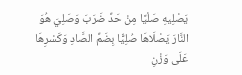يَصْلِيهِ صَلْيًا مِنْ حَدِّ ضَرَبَ وَصَلِيَ هُوَ النَّارَ يَصْلَاهَا صُلِيًّا بِضَمِّ الصَّادِ وَكَسْرِهَا عَلَى وَزْنِ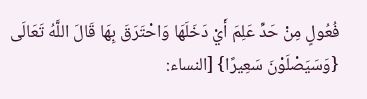فُعُولٍ مِنْ حَدِّ عَلِمَ أَيْ دَخَلَهَا وَاحْتَرَقَ بِهَا قَالَ اللَّهُ تَعَالَى {وَسَيَصْلَوْنَ سَعِيرًا} [النساء: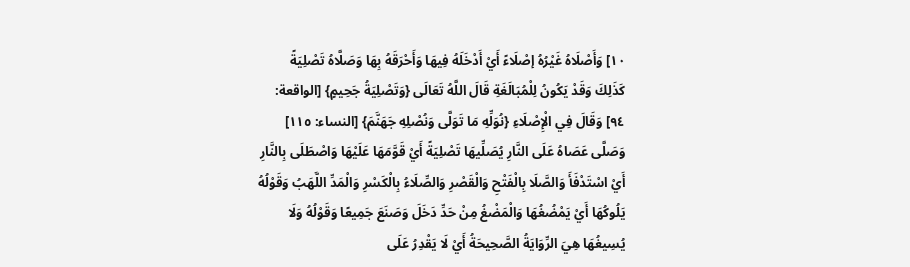١٠] وَأَصْلَاهُ غَيْرُهُ إصْلَاءً أَيْ أَدْخَلَهُ فِيهَا وَأَحْرَقَهُ بِهَا وَصَلَّاهُ تَصْلِيَةً كَذَلِكَ وَقَدْ يَكُونُ لِلْمُبَالَغَةِ قَالَ اللَّهُ تَعَالَى {وَتَصْلِيَةُ جَحِيمٍ} [الواقعة: ٩٤] وَقَالَ فِي الْإِصْلَاءِ {نُوَلِّهِ مَا تَوَلَّى وَنُصْلِهِ جَهَنَّمَ} [النساء: ١١٥] وَصَلَّى عَصَاهُ عَلَى النَّارِ يُصَلِّيهَا تَصْلِيَةً أَيْ قَوَّمَهَا عَلَيْهَا وَاصْطَلَى بِالنَّارِ أَيْ اسْتَدْفَأَ وَالصَّلَا بِالْفَتْحِ وَالْقَصْرِ وَالصِّلَاءُ بِالْكَسْرِ وَالْمَدِّ اللَّهَبُ وَقَوْلُهُ يَلُوكُهَا أَيْ يَمْضُغُهَا وَالْمَضْغُ مِنْ حَدِّ دَخَلَ وَصَنَعَ جَمِيعًا وَقَوْلُهُ وَلَا يُسِيغُهَا هِيَ الرِّوَايَةُ الصَّحِيحَةُ أَيْ لَا يَقْدِرُ عَلَى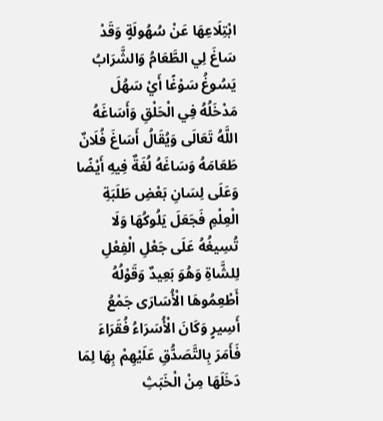ابْتِلَاعِهَا عَنْ سُهُولَةٍ وَقَدْ سَاغَ لِي الطَّعَامُ وَالشَّرَابُ يَسُوغُ سَوْغًا أَيْ سَهُلَ مَدْخَلُهُ فِي الْحَلْقِ وَأَسَاغَهُ اللَّهُ تَعَالَى وَيُقَالُ أَسَاغَ فُلَانٌ طَعَامَهُ وَسَاغَهُ لُغَةٌ فِيهِ أَيْضًا وَعَلَى لِسَانِ بَعْضِ طَلَبَةِ الْعِلْمِ فَجَعَلَ يَلُوكُهَا وَلَا تُسِيغُهُ عَلَى جَعْلِ الْفِعْلِ لِلشَّاةِ وَهُوَ بَعِيدٌ وَقَوْلُهُ أَطْعِمُوهَا الْأُسَارَى جَمْعُ أَسِيرٍ وَكَانَ الْأُسَرَاءُ فُقَرَاءَ فَأَمَرَ بِالتَّصَدُّقِ عَلَيْهِمْ بِهَا لِمَا دَخَلَهَا مِنْ الْخَبَثِ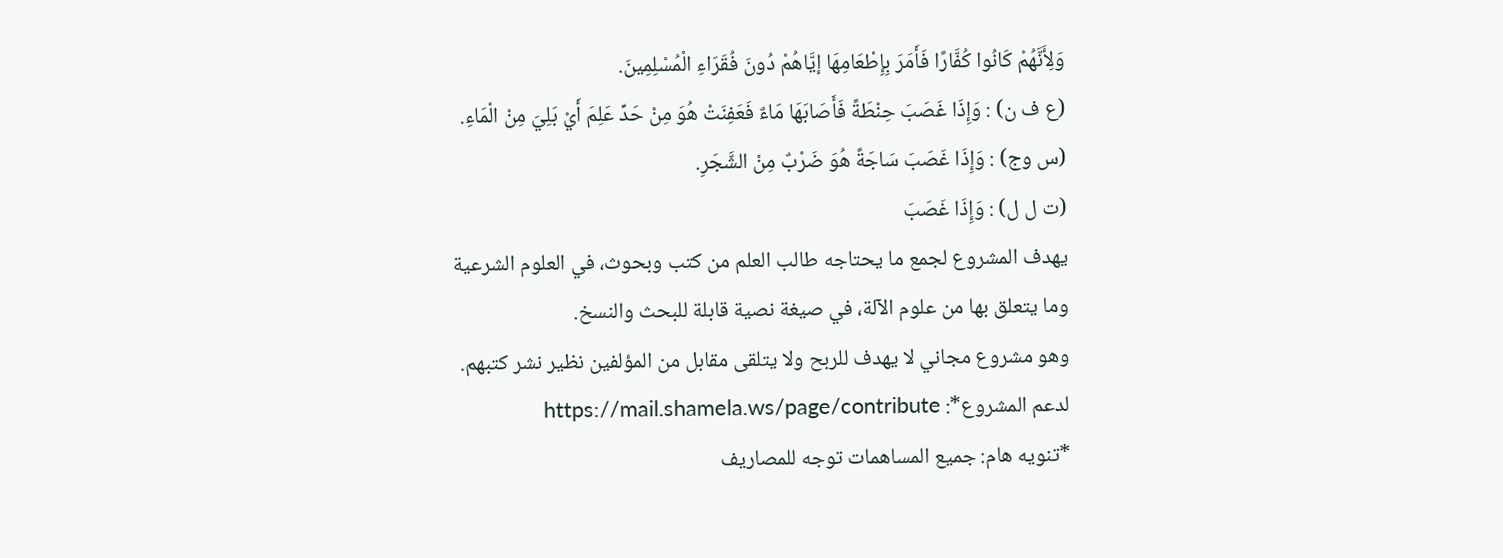وَلِأَنَّهُمْ كَانُوا كُفَّارًا فَأَمَرَ بِإِطْعَامِهَا إيَّاهُمْ دُونَ فُقَرَاءِ الْمُسْلِمِينَ.
(ع ف ن) : وَإِذَا غَصَبَ حِنْطَةً فَأَصَابَهَا مَاءٌ فَعَفِنَتْ هُوَ مِنْ حَدِّ عَلِمَ أَيْ بَلِيَ مِنْ الْمَاءِ.
(س وج) : وَإِذَا غَصَبَ سَاجَةً هُوَ ضَرْبٌ مِنْ الشَّجَرِ.
(ت ل ل) : وَإِذَا غَصَبَ
يهدف المشروع لجمع ما يحتاجه طالب العلم من كتب وبحوث، في العلوم الشرعية وما يتعلق بها من علوم الآلة، في صيغة نصية قابلة للبحث والنسخ.
وهو مشروع مجاني لا يهدف للربح ولا يتلقى مقابل من المؤلفين نظير نشر كتبهم.
لدعم المشروع*: https://mail.shamela.ws/page/contribute
*تنويه هام: جميع المساهمات توجه للمصاريف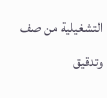التشغيلية من صف وتدقيق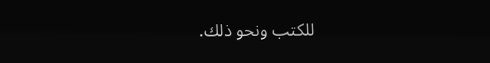للكتب ونحو ذلك.